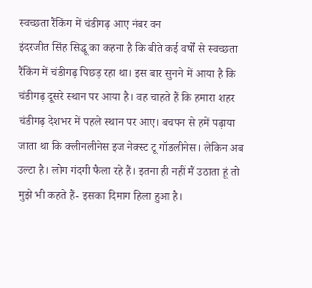स्वच्छता रैंकिंग में चंडीगढ़ आए नंबर वन
इंदरजीत सिंह सिद्धू का कहना है कि बीते कई वर्षों से स्वच्छता रैंकिंग में चंडीगढ़ पिछड़ रहा था। इस बार सुनने में आया है कि चंडीगढ़ दूसरे स्थान पर आया है। वह चाहते हैं कि हमारा शहर चंडीगढ़ देशभर में पहले स्थान पर आए। बचपन से हमें पढ़ाया जाता था कि क्लीनलीनेस इज नेक्स्ट टू गॉडलीनेस। लेकिन अब उल्टा है। लोग गंदगी फैला रहे हैं। इतना ही नहीं मैं उठाता हूं तो मुझे भी कहते हैं- इसका दिमाग हिला हुआ है।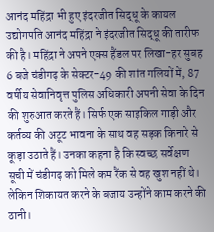आनंद महिंद्रा भी हुए इंदरजीत सिद्धू के कायल
उद्योगपति आनंद महिंद्रा ने इंदरजीत सिद्धू की तारीफ की है। महिंद्रा ने अपने एक्स हैंडल पर लिखा-हर सुबह 6 बजे चंडीगढ़ के सेक्टर-49 की शांत गलियों में, 87 वर्षीय सेवानिवृत्त पुलिस अधिकारी अपनी सेवा के दिन की शुरुआत करते हैं। सिर्फ एक साइकिल गाड़ी और कर्तव्य की अटूट भावना के साथ वह सड़क किनारे से कूड़ा उठाते हैं। उनका कहना है कि स्वच्छ सर्वेक्षण सूची में चंडीगढ़ को मिले कम रैंक से वह खुश नहीं थे। लेकिन शिकायत करने के बजाय उन्होंने काम करने की ठानी।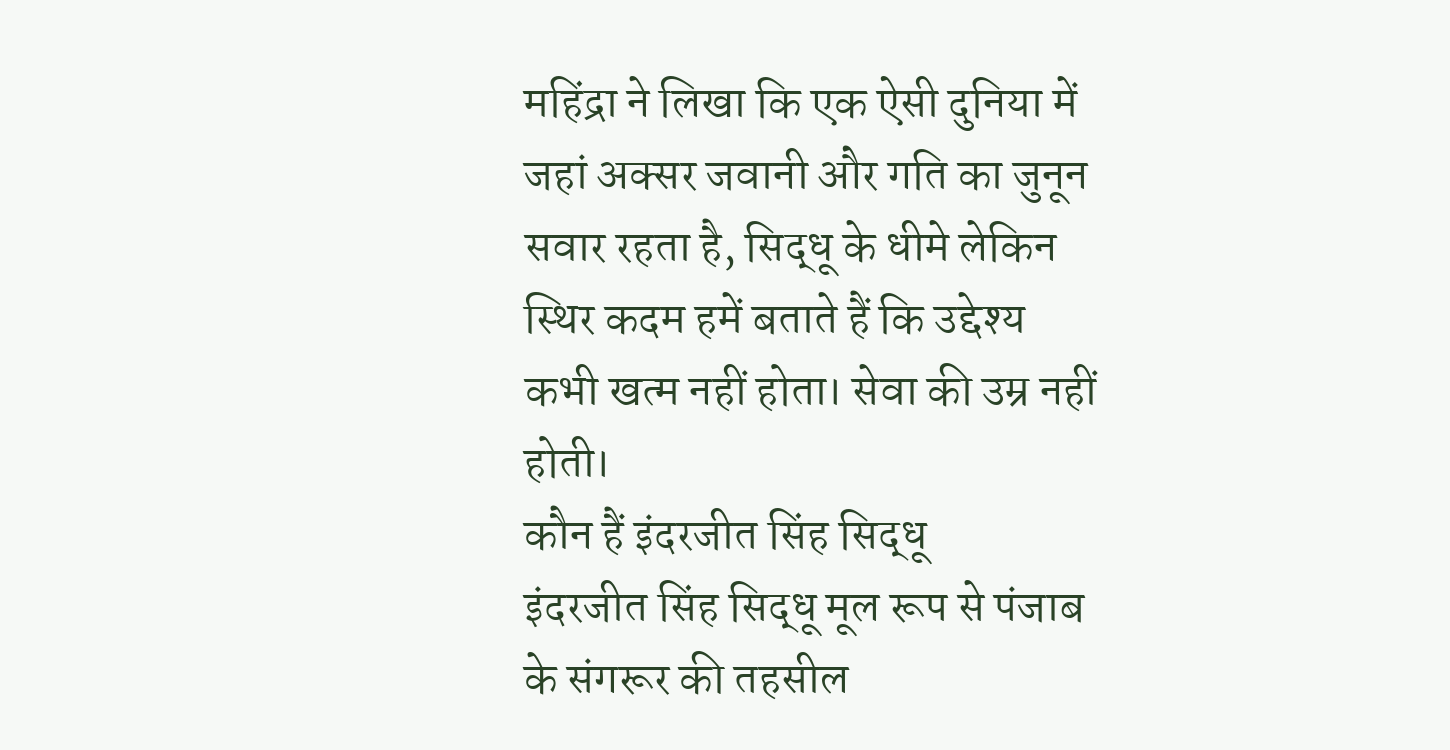महिंद्रा ने लिखा कि एक ऐसी दुनिया में जहां अक्सर जवानी और गति का जुनून सवार रहता है, सिद्धू के धीमे लेकिन स्थिर कदम हमें बताते हैं कि उद्देश्य कभी खत्म नहीं होता। सेवा की उम्र नहीं होती।
कौन हैं इंदरजीत सिंह सिद्धू
इंदरजीत सिंह सिद्धू मूल रूप से पंजाब के संगरूर की तहसील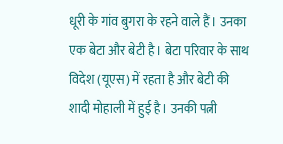धूरी के गांव बुगरा के रहने वाले हैं। उनका एक बेटा और बेटी है। बेटा परिवार के साथ विदेश (यूएस) में रहता है और बेटी की शादी मोहाली में हुई है। उनकी पत्नी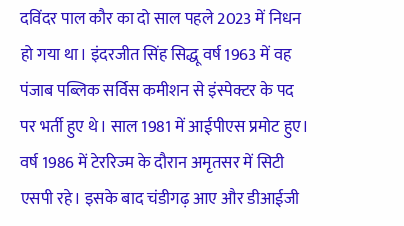दविंदर पाल कौर का दो साल पहले 2023 में निधन हो गया था। इंदरजीत सिंह सिद्धू वर्ष 1963 में वह पंजाब पब्लिक सर्विस कमीशन से इंस्पेक्टर के पद पर भर्ती हुए थे। साल 1981 में आईपीएस प्रमोट हुए। वर्ष 1986 में टेररिज्म के दौरान अमृतसर में सिटी एसपी रहे। इसके बाद चंडीगढ़ आए और डीआईजी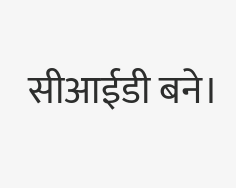सीआईडी बने।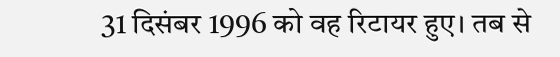31 दिसंबर 1996 को वह रिटायर हुए। तब से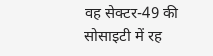वह सेक्टर-49 की सोसाइटी में रह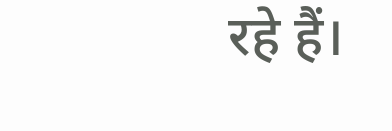रहे हैं।